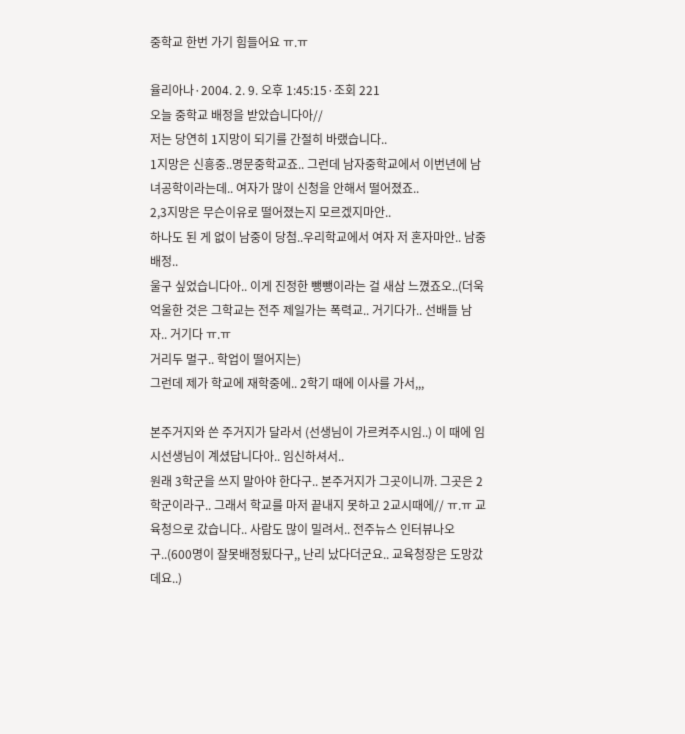중학교 한번 가기 힘들어요 ㅠ.ㅠ

율리아나·2004. 2. 9. 오후 1:45:15·조회 221
오늘 중학교 배정을 받았습니다아//
저는 당연히 1지망이 되기를 간절히 바랬습니다..
1지망은 신흥중..명문중학교죠.. 그런데 남자중학교에서 이번년에 남녀공학이라는데.. 여자가 많이 신청을 안해서 떨어졌죠..
2,3지망은 무슨이유로 떨어졌는지 모르겠지마안..
하나도 된 게 없이 남중이 당첨..우리학교에서 여자 저 혼자마안.. 남중 배정..
울구 싶었습니다아.. 이게 진정한 뺑뺑이라는 걸 새삼 느꼈죠오..(더욱 억울한 것은 그학교는 전주 제일가는 폭력교.. 거기다가.. 선배들 남자.. 거기다 ㅠ.ㅠ
거리두 멀구.. 학업이 떨어지는)
그런데 제가 학교에 재학중에.. 2학기 때에 이사를 가서,,,

본주거지와 쓴 주거지가 달라서 (선생님이 가르켜주시임..) 이 때에 임시선생님이 계셨답니다아.. 임신하셔서..
원래 3학군을 쓰지 말아야 한다구.. 본주거지가 그곳이니까. 그곳은 2학군이라구.. 그래서 학교를 마저 끝내지 못하고 2교시때에// ㅠ.ㅠ 교육청으로 갔습니다.. 사람도 많이 밀려서.. 전주뉴스 인터뷰나오구..(600명이 잘못배정됬다구,, 난리 났다더군요.. 교육청장은 도망갔데요..)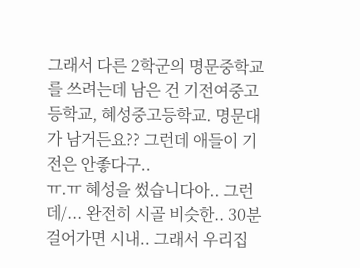그래서 다른 2학군의 명문중학교를 쓰려는데 남은 건 기전여중고등학교, 혜성중고등학교. 명문대가 남거든요?? 그런데 애들이 기전은 안좋다구..
ㅠ.ㅠ 혜성을 썼습니다아.. 그런데/... 완전히 시골 비슷한.. 30분 걸어가면 시내.. 그래서 우리집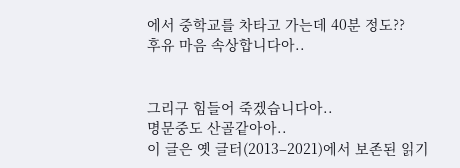에서 중학교를 차타고 가는데 40분 정도??
후유 마음 속상합니다아..


그리구 힘들어 죽겠습니다아..
명문중도 산골같아아..
이 글은 옛 글터(2013–2021)에서 보존된 읽기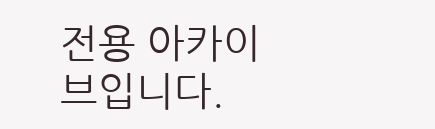전용 아카이브입니다.